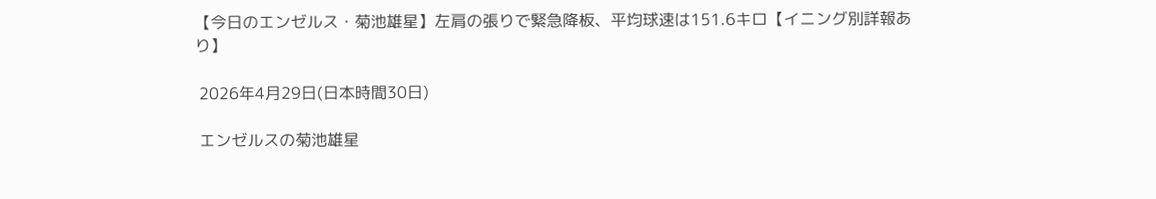【今日のエンゼルス・菊池雄星】左肩の張りで緊急降板、平均球速は151.6キロ【イニング別詳報あり】

 2026年4月29日(日本時間30日)

 エンゼルスの菊池雄星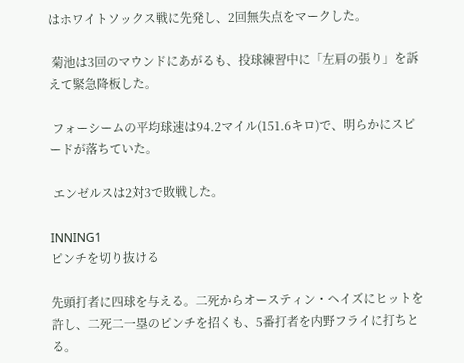はホワイトソックス戦に先発し、2回無失点をマークした。

 菊池は3回のマウンドにあがるも、投球練習中に「左肩の張り」を訴えて緊急降板した。

 フォーシームの平均球速は94.2マイル(151.6キロ)で、明らかにスピードが落ちていた。

 エンゼルスは2対3で敗戦した。

INNING1
ピンチを切り抜ける

先頭打者に四球を与える。二死からオースティン・ヘイズにヒットを許し、二死二一塁のピンチを招くも、5番打者を内野フライに打ちとる。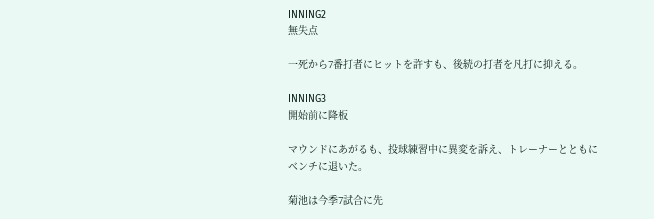INNING2
無失点

一死から7番打者にヒットを許すも、後続の打者を凡打に抑える。

INNING3
開始前に降板

マウンドにあがるも、投球練習中に異変を訴え、トレーナーとともにベンチに退いた。

菊池は今季7試合に先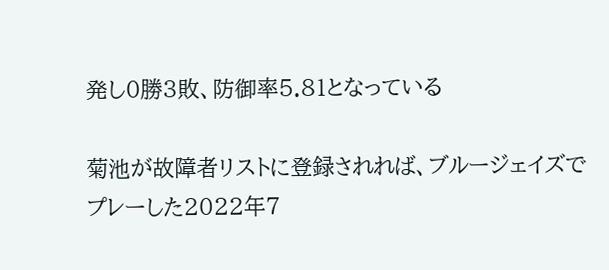発し0勝3敗、防御率5.81となっている

菊池が故障者リストに登録されれば、ブルージェイズでプレーした2022年7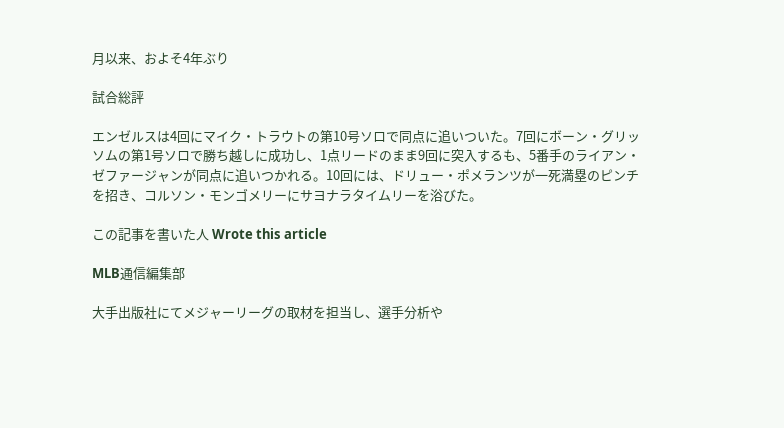月以来、およそ4年ぶり

試合総評

エンゼルスは4回にマイク・トラウトの第10号ソロで同点に追いついた。7回にボーン・グリッソムの第1号ソロで勝ち越しに成功し、1点リードのまま9回に突入するも、5番手のライアン・ゼファージャンが同点に追いつかれる。10回には、ドリュー・ポメランツが一死満塁のピンチを招き、コルソン・モンゴメリーにサヨナラタイムリーを浴びた。

この記事を書いた人 Wrote this article

MLB通信編集部

大手出版社にてメジャーリーグの取材を担当し、選手分析や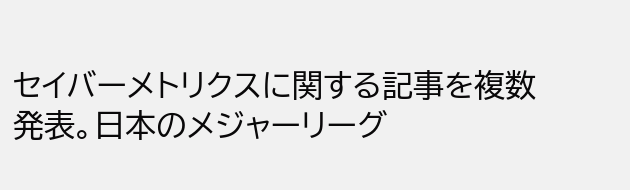セイバーメトリクスに関する記事を複数発表。日本のメジャーリーグ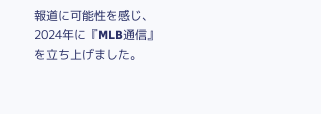報道に可能性を感じ、2024年に『MLB通信』を立ち上げました。